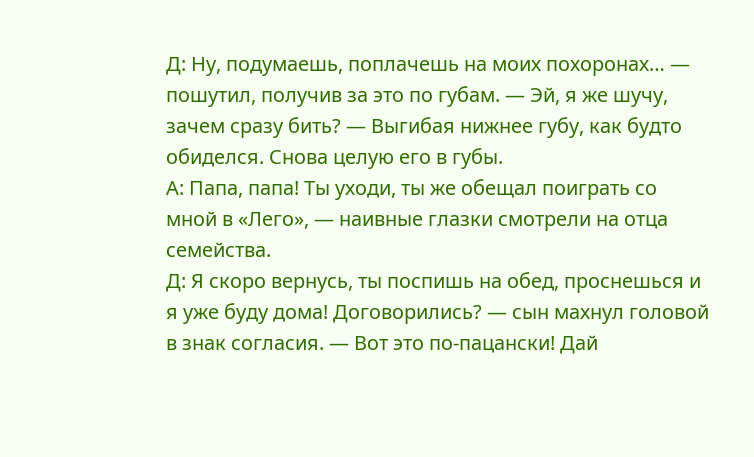Д: Ну, подумаешь, поплачешь на моих похоронах… — пошутил, получив за это по губам. — Эй, я же шучу, зачем сразу бить? — Выгибая нижнее губу, как будто обиделся. Снова целую его в губы.
А: Папа, папа! Ты уходи, ты же обещал поиграть со мной в «Лего», — наивные глазки смотрели на отца семейства.
Д: Я скоро вернусь, ты поспишь на обед, проснешься и я уже буду дома! Договорились? — сын махнул головой в знак согласия. — Вот это по-пацански! Дай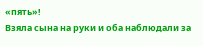«пять»!
Взяла сына на руки и оба наблюдали за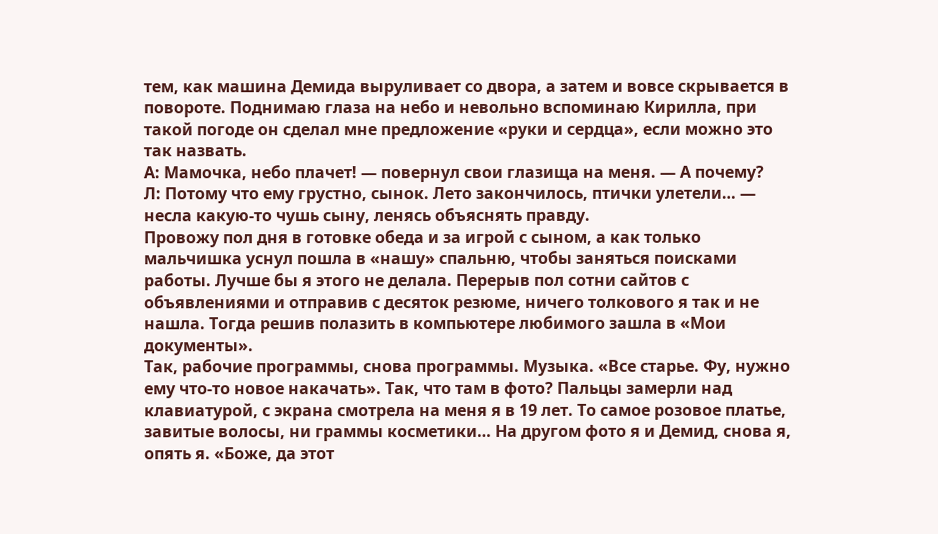тем, как машина Демида выруливает со двора, а затем и вовсе скрывается в повороте. Поднимаю глаза на небо и невольно вспоминаю Кирилла, при такой погоде он сделал мне предложение «руки и сердца», если можно это так назвать.
А: Мамочка, небо плачет! — повернул свои глазища на меня. — А почему?
Л: Потому что ему грустно, сынок. Лето закончилось, птички улетели… — несла какую-то чушь сыну, ленясь объяснять правду.
Провожу пол дня в готовке обеда и за игрой с сыном, а как только мальчишка уснул пошла в «нашу» спальню, чтобы заняться поисками работы. Лучше бы я этого не делала. Перерыв пол сотни сайтов с объявлениями и отправив с десяток резюме, ничего толкового я так и не нашла. Тогда решив полазить в компьютере любимого зашла в «Мои документы».
Так, рабочие программы, снова программы. Музыка. «Все старье. Фу, нужно ему что-то новое накачать». Так, что там в фото? Пальцы замерли над клавиатурой, с экрана смотрела на меня я в 19 лет. То самое розовое платье, завитые волосы, ни граммы косметики… На другом фото я и Демид, снова я, опять я. «Боже, да этот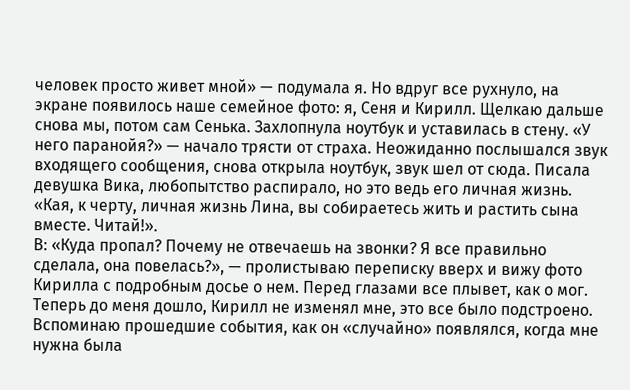человек просто живет мной» — подумала я. Но вдруг все рухнуло, на экране появилось наше семейное фото: я, Сеня и Кирилл. Щелкаю дальше снова мы, потом сам Сенька. Захлопнула ноутбук и уставилась в стену. «У него паранойя?» — начало трясти от страха. Неожиданно послышался звук входящего сообщения, снова открыла ноутбук, звук шел от сюда. Писала девушка Вика, любопытство распирало, но это ведь его личная жизнь. «Кая, к черту, личная жизнь Лина, вы собираетесь жить и растить сына вместе. Читай!».
В: «Куда пропал? Почему не отвечаешь на звонки? Я все правильно сделала, она повелась?», — пролистываю переписку вверх и вижу фото Кирилла с подробным досье о нем. Перед глазами все плывет, как о мог. Теперь до меня дошло, Кирилл не изменял мне, это все было подстроено. Вспоминаю прошедшие события, как он «случайно» появлялся, когда мне нужна была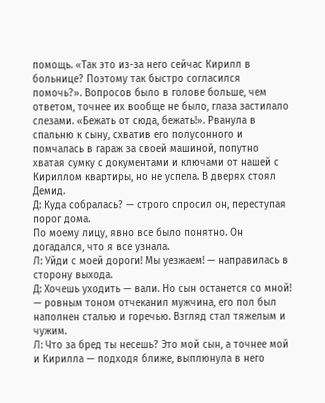помощь. «Так это из-за него сейчас Кирилл в больнице? Поэтому так быстро согласился помочь?». Вопросов было в голове больше, чем ответом, точнее их вообще не было, глаза застилало слезами. «Бежать от сюда, бежать!». Рванула в спальню к сыну, схватив его полусонного и помчалась в гараж за своей машиной, попутно хватая сумку с документами и ключами от нашей с Кириллом квартиры, но не успела. В дверях стоял Демид.
Д: Куда собралась? — строго спросил он, переступая порог дома.
По моему лицу, явно все было понятно. Он догадался, что я все узнала.
Л: Уйди с моей дороги! Мы уезжаем! — направилась в сторону выхода.
Д: Хочешь уходить — вали. Но сын останется со мной! — ровным тоном отчеканил мужчина, его пол был наполнен сталью и горечью. Взгляд стал тяжелым и чужим.
Л: Что за бред ты несешь? Это мой сын, а точнее мой и Кирилла — подходя ближе, выплюнула в него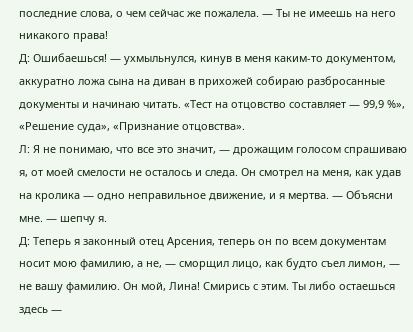последние слова, о чем сейчас же пожалела. — Ты не имеешь на него никакого права!
Д: Ошибаешься! — ухмыльнулся, кинув в меня каким-то документом, аккуратно ложа сына на диван в прихожей собираю разбросанные документы и начинаю читать. «Тест на отцовство составляет — 99,9 %», «Решение суда», «Признание отцовства».
Л: Я не понимаю, что все это значит, — дрожащим голосом спрашиваю я, от моей смелости не осталось и следа. Он смотрел на меня, как удав на кролика — одно неправильное движение, и я мертва. — Объясни мне. — шепчу я.
Д: Теперь я законный отец Арсения, теперь он по всем документам носит мою фамилию, а не, — сморщил лицо, как будто съел лимон, — не вашу фамилию. Он мой, Лина! Смирись с этим. Ты либо остаешься здесь —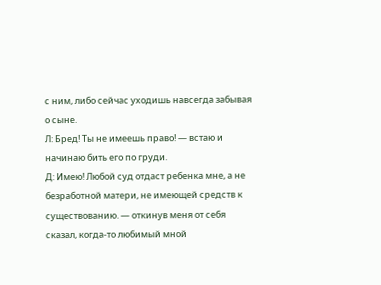с ним, либо сейчас уходишь навсегда забывая о сыне.
Л: Бред! Ты не имеешь право! — встаю и начинаю бить его по груди.
Д: Имею! Любой суд отдаст ребенка мне, а не безработной матери, не имеющей средств к существованию. — откинув меня от себя сказал, когда-то любимый мной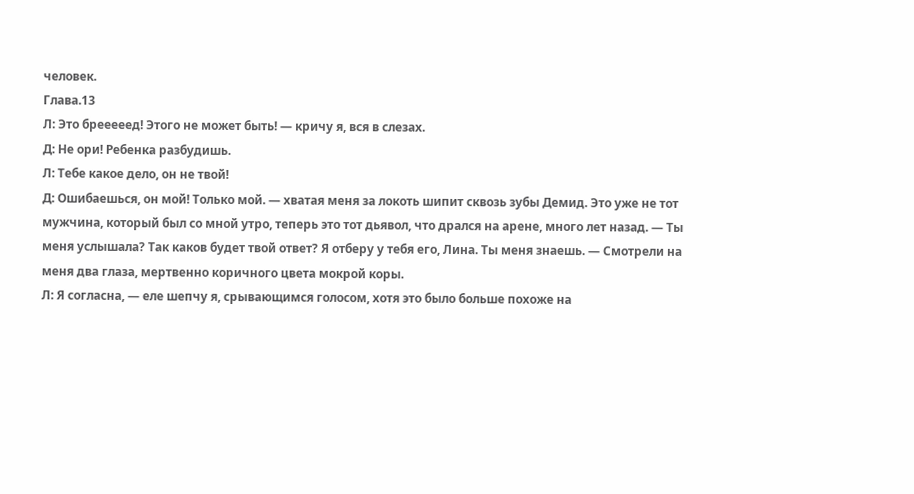человек.
Глава.13
Л: Это брееееед! Этого не может быть! — кричу я, вся в слезах.
Д: Не ори! Ребенка разбудишь.
Л: Тебе какое дело, он не твой!
Д: Ошибаешься, он мой! Только мой. — хватая меня за локоть шипит сквозь зубы Демид. Это уже не тот мужчина, который был со мной утро, теперь это тот дьявол, что дрался на арене, много лет назад. — Ты меня услышала? Так каков будет твой ответ? Я отберу у тебя его, Лина. Ты меня знаешь. — Смотрели на меня два глаза, мертвенно коричного цвета мокрой коры.
Л: Я согласна, — еле шепчу я, срывающимся голосом, хотя это было больше похоже на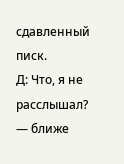сдавленный писк.
Д: Что, я не расслышал? — ближе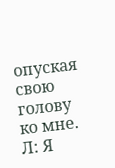опуская свою голову ко мне.
Л: Я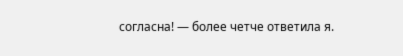согласна! — более четче ответила я.